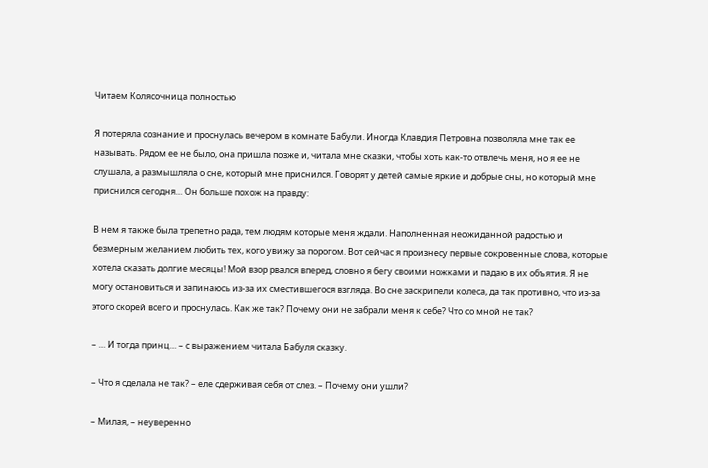Читаем Колясочница полностью

Я потеряла сознание и проснулась вечером в комнате Бабули. Иногда Клавдия Петровна позволяла мне так ее называть. Рядом ее не было, она пришла позже и, читала мне сказки, чтобы хоть как-то отвлечь меня, но я ее не слушала, а размышляла о сне, который мне приснился. Говорят у детей самые яркие и добрые сны, но который мне приснился сегодня… Он больше похож на правду:

В нем я также была трепетно рада, тем людям которые меня ждали. Наполненная неожиданной радостью и безмерным желанием любить тех, кого увижу за порогом. Вот сейчас я произнесу первые сокровенные слова, которые хотела сказать долгие месяцы! Мой взор рвался вперед, словно я бегу своими ножками и падаю в их объятия. Я не могу остановиться и запинаюсь из-за их сместившегося взгляда. Во сне заскрипели колеса, да так противно, что из-за этого скорей всего и проснулась. Как же так? Почему они не забрали меня к себе? Что со мной не так?

– … И тогда принц… – с выражением читала Бабуля сказку.

– Что я сделала не так? – еле сдерживая себя от слез. – Почему они ушли?

– Милая, – неуверенно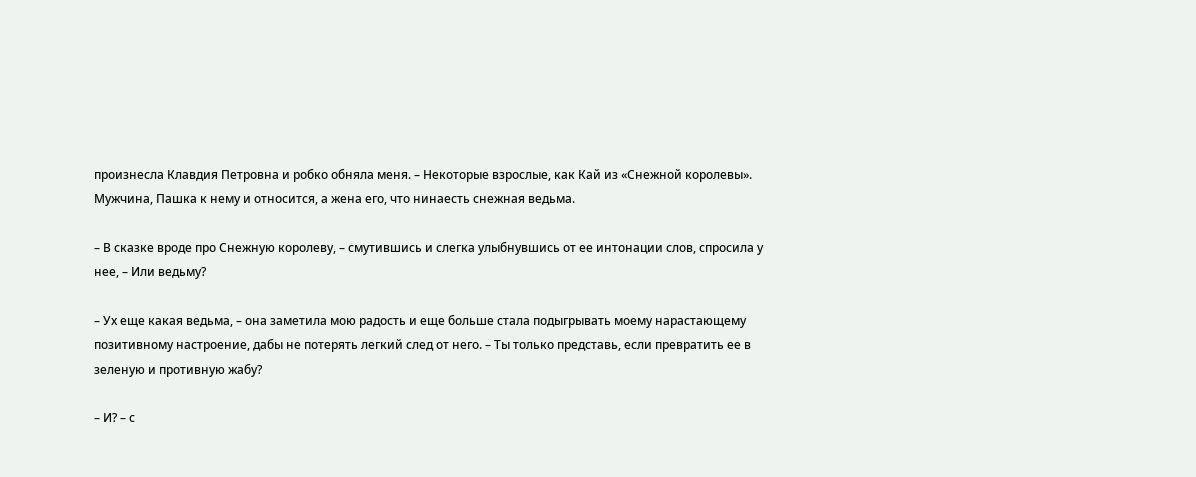произнесла Клавдия Петровна и робко обняла меня. – Некоторые взрослые, как Кай из «Снежной королевы». Мужчина, Пашка к нему и относится, а жена его, что нинаесть снежная ведьма.

– В сказке вроде про Снежную королеву, – смутившись и слегка улыбнувшись от ее интонации слов, спросила у нее, – Или ведьму?

– Ух еще какая ведьма, – она заметила мою радость и еще больше стала подыгрывать моему нарастающему позитивному настроение, дабы не потерять легкий след от него. – Ты только представь, если превратить ее в зеленую и противную жабу?

– И? – с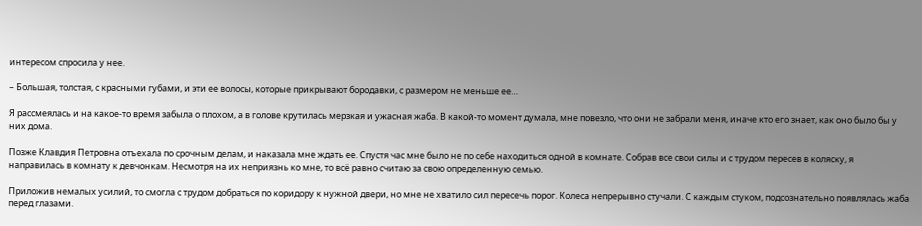интересом спросила у нее.

– Большая, толстая, с красными губами, и эти ее волосы, которые прикрывают бородавки, с размером не меньше ее…

Я рассмеялась и на какое-то время забыла о плохом, а в голове крутилась мерзкая и ужасная жаба. В какой-то момент думала, мне повезло, что они не забрали меня, иначе кто его знает, как оно было бы у них дома.

Позже Клавдия Петровна отъехала по срочным делам, и наказала мне ждать ее. Спустя час мне было не по себе находиться одной в комнате. Собрав все свои силы и с трудом пересев в коляску, я направилась в комнату к девчонкам. Несмотря на их неприязнь ко мне, то всё равно считаю за свою определенную семью.

Приложив немалых усилий, то смогла с трудом добраться по коридору к нужной двери, но мне не хватило сил пересечь порог. Колеса непрерывно стучали. С каждым стуком, подсознательно появлялась жаба перед глазами.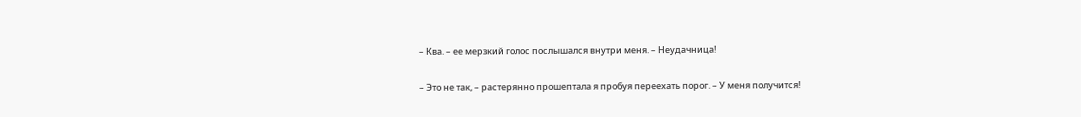– Ква. – ее мерзкий голос послышался внутри меня. – Неудачница!

– Это не так, – растерянно прошептала я пробуя переехать порог. – У меня получится!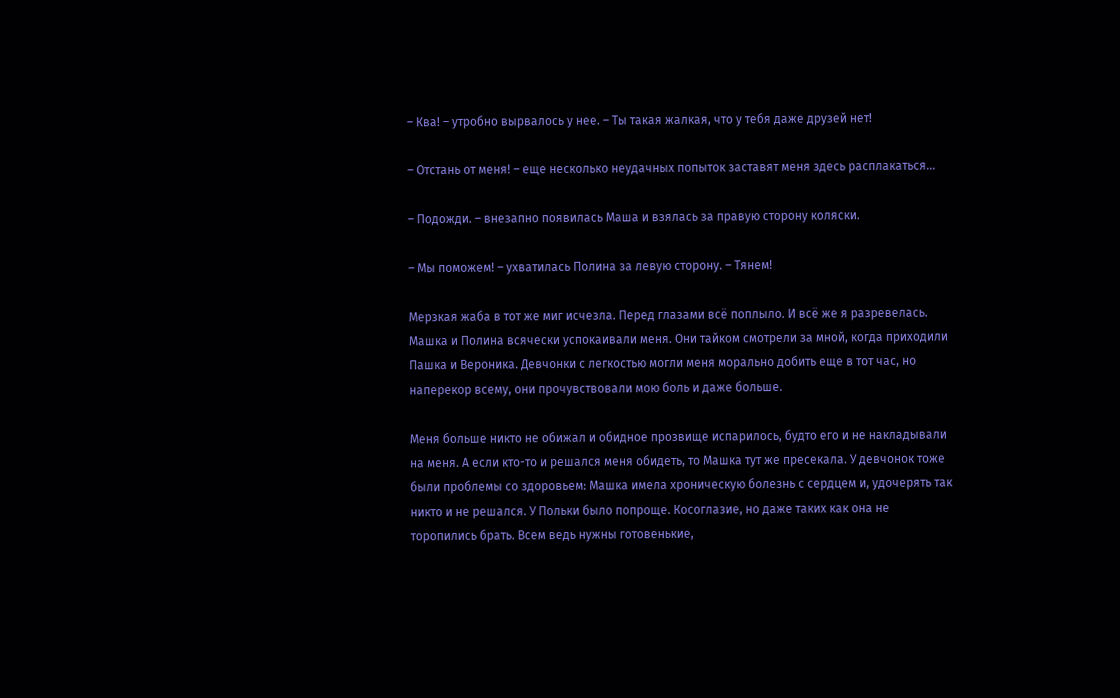– Ква! – утробно вырвалось у нее. – Ты такая жалкая, что у тебя даже друзей нет!

– Отстань от меня! – еще несколько неудачных попыток заставят меня здесь расплакаться…

– Подожди. – внезапно появилась Маша и взялась за правую сторону коляски.

– Мы поможем! – ухватилась Полина за левую сторону. – Тянем!

Мерзкая жаба в тот же миг исчезла. Перед глазами всё поплыло. И всё же я разревелась. Машка и Полина всячески успокаивали меня. Они тайком смотрели за мной, когда приходили Пашка и Вероника. Девчонки с легкостью могли меня морально добить еще в тот час, но наперекор всему, они прочувствовали мою боль и даже больше.

Меня больше никто не обижал и обидное прозвище испарилось, будто его и не накладывали на меня. А если кто-то и решался меня обидеть, то Машка тут же пресекала. У девчонок тоже были проблемы со здоровьем: Машка имела хроническую болезнь с сердцем и, удочерять так никто и не решался. У Польки было попроще. Косоглазие, но даже таких как она не торопились брать. Всем ведь нужны готовенькие,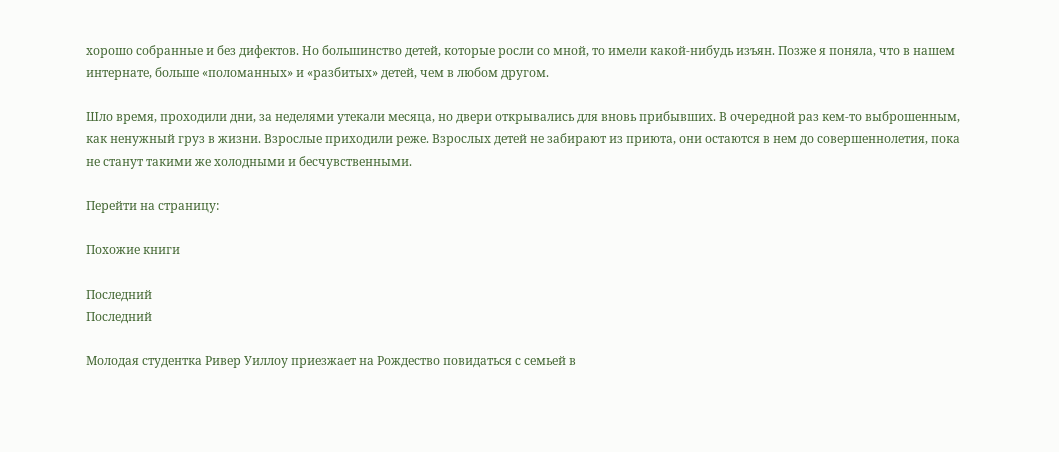хорошо собранные и без дифектов. Но большинство детей, которые росли со мной, то имели какой-нибудь изъян. Позже я поняла, что в нашем интернате, больше «поломанных» и «разбитых» детей, чем в любом другом.

Шло время, проходили дни, за неделями утекали месяца, но двери открывались для вновь прибывших. В очередной раз кем-то выброшенным, как ненужный груз в жизни. Взрослые приходили реже. Взрослых детей не забирают из приюта, они остаются в нем до совершеннолетия, пока не станут такими же холодными и бесчувственными.

Перейти на страницу:

Похожие книги

Последний
Последний

Молодая студентка Ривер Уиллоу приезжает на Рождество повидаться с семьей в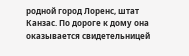родной город Лоренс, штат Канзас. По дороге к дому она оказывается свидетельницей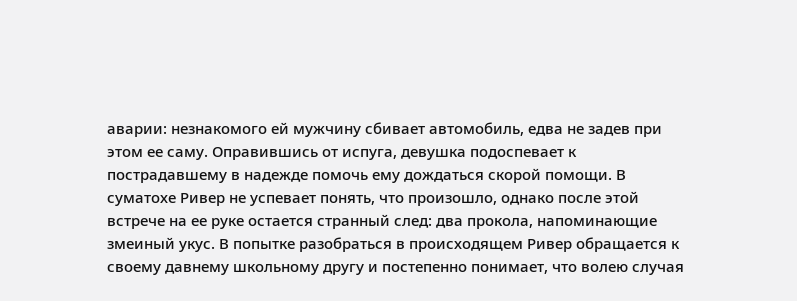аварии: незнакомого ей мужчину сбивает автомобиль, едва не задев при этом ее саму. Оправившись от испуга, девушка подоспевает к пострадавшему в надежде помочь ему дождаться скорой помощи. В суматохе Ривер не успевает понять, что произошло, однако после этой встрече на ее руке остается странный след: два прокола, напоминающие змеиный укус. В попытке разобраться в происходящем Ривер обращается к своему давнему школьному другу и постепенно понимает, что волею случая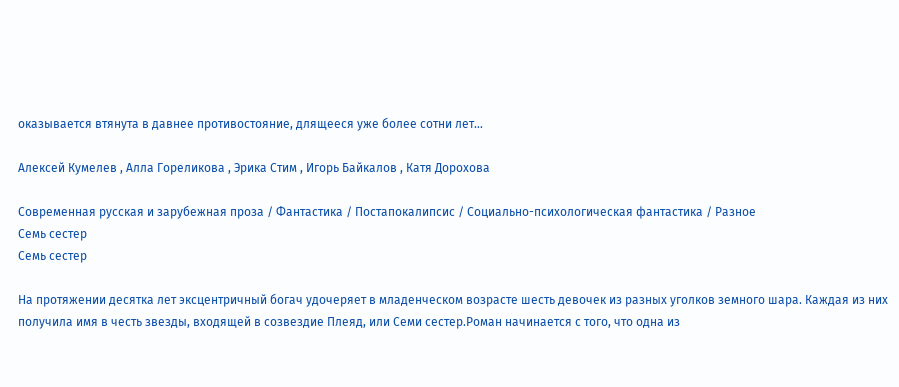оказывается втянута в давнее противостояние, длящееся уже более сотни лет…

Алексей Кумелев , Алла Гореликова , Эрика Стим , Игорь Байкалов , Катя Дорохова

Современная русская и зарубежная проза / Фантастика / Постапокалипсис / Социально-психологическая фантастика / Разное
Семь сестер
Семь сестер

На протяжении десятка лет эксцентричный богач удочеряет в младенческом возрасте шесть девочек из разных уголков земного шара. Каждая из них получила имя в честь звезды, входящей в созвездие Плеяд, или Семи сестер.Роман начинается с того, что одна из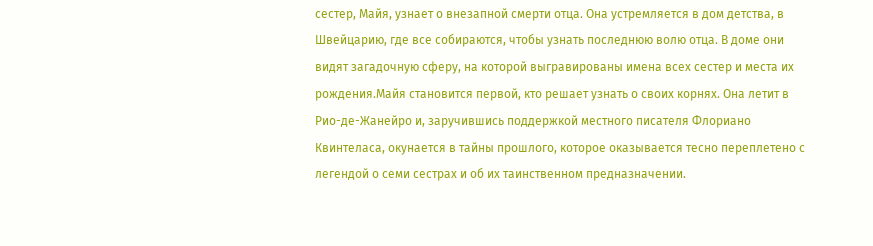сестер, Майя, узнает о внезапной смерти отца. Она устремляется в дом детства, в Швейцарию, где все собираются, чтобы узнать последнюю волю отца. В доме они видят загадочную сферу, на которой выгравированы имена всех сестер и места их рождения.Майя становится первой, кто решает узнать о своих корнях. Она летит в Рио-де-Жанейро и, заручившись поддержкой местного писателя Флориано Квинтеласа, окунается в тайны прошлого, которое оказывается тесно переплетено с легендой о семи сестрах и об их таинственном предназначении.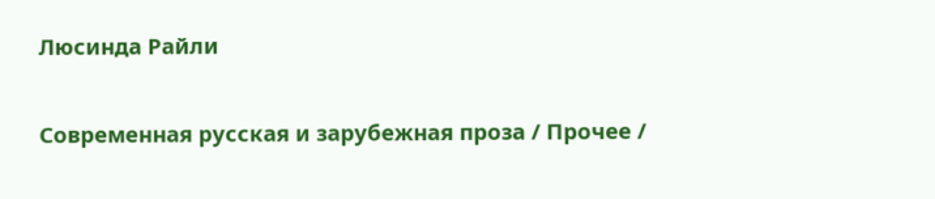Люсинда Райли

Современная русская и зарубежная проза / Прочее /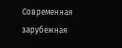Современная зарубежная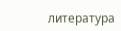литература